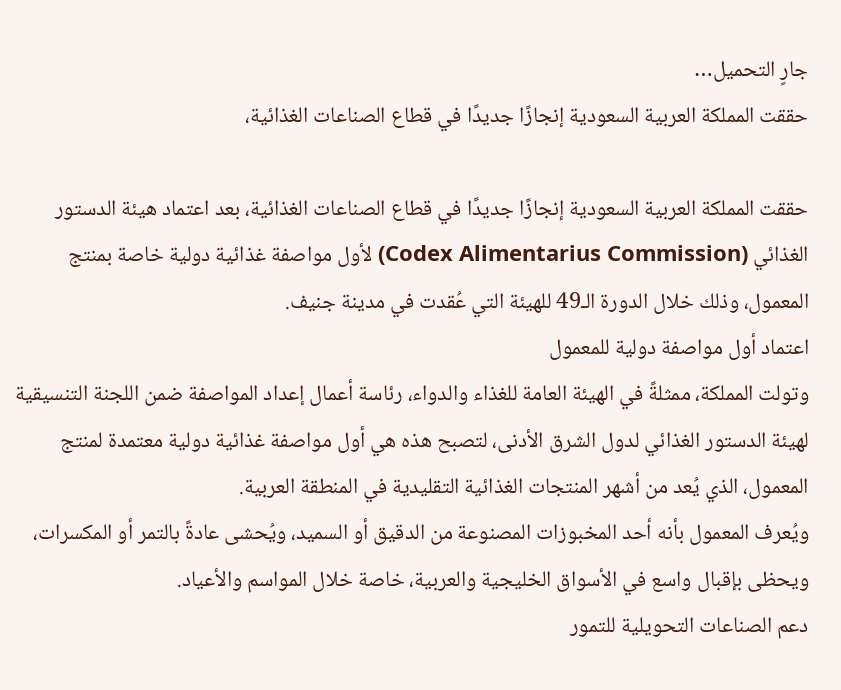جارٍ التحميل…
حققت المملكة العربية السعودية إنجازًا جديدًا في قطاع الصناعات الغذائية،

حققت المملكة العربية السعودية إنجازًا جديدًا في قطاع الصناعات الغذائية، بعد اعتماد هيئة الدستور الغذائي (Codex Alimentarius Commission) لأول مواصفة غذائية دولية خاصة بمنتج المعمول، وذلك خلال الدورة الـ49 للهيئة التي عُقدت في مدينة جنيف.
اعتماد أول مواصفة دولية للمعمول
وتولت المملكة، ممثلةً في الهيئة العامة للغذاء والدواء، رئاسة أعمال إعداد المواصفة ضمن اللجنة التنسيقية لهيئة الدستور الغذائي لدول الشرق الأدنى، لتصبح هذه هي أول مواصفة غذائية دولية معتمدة لمنتج المعمول، الذي يُعد من أشهر المنتجات الغذائية التقليدية في المنطقة العربية.
ويُعرف المعمول بأنه أحد المخبوزات المصنوعة من الدقيق أو السميد، ويُحشى عادةً بالتمر أو المكسرات، ويحظى بإقبال واسع في الأسواق الخليجية والعربية، خاصة خلال المواسم والأعياد.
دعم الصناعات التحويلية للتمور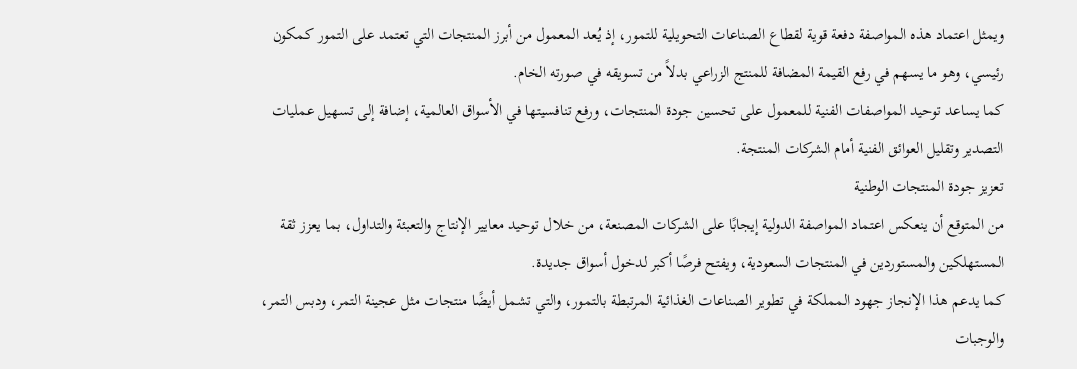ويمثل اعتماد هذه المواصفة دفعة قوية لقطاع الصناعات التحويلية للتمور، إذ يُعد المعمول من أبرز المنتجات التي تعتمد على التمور كمكون رئيسي، وهو ما يسهم في رفع القيمة المضافة للمنتج الزراعي بدلاً من تسويقه في صورته الخام.
كما يساعد توحيد المواصفات الفنية للمعمول على تحسين جودة المنتجات، ورفع تنافسيتها في الأسواق العالمية، إضافة إلى تسهيل عمليات التصدير وتقليل العوائق الفنية أمام الشركات المنتجة.
تعزيز جودة المنتجات الوطنية
من المتوقع أن ينعكس اعتماد المواصفة الدولية إيجابًا على الشركات المصنعة، من خلال توحيد معايير الإنتاج والتعبئة والتداول، بما يعزز ثقة المستهلكين والمستوردين في المنتجات السعودية، ويفتح فرصًا أكبر لدخول أسواق جديدة.
كما يدعم هذا الإنجاز جهود المملكة في تطوير الصناعات الغذائية المرتبطة بالتمور، والتي تشمل أيضًا منتجات مثل عجينة التمر، ودبس التمر، والوجبات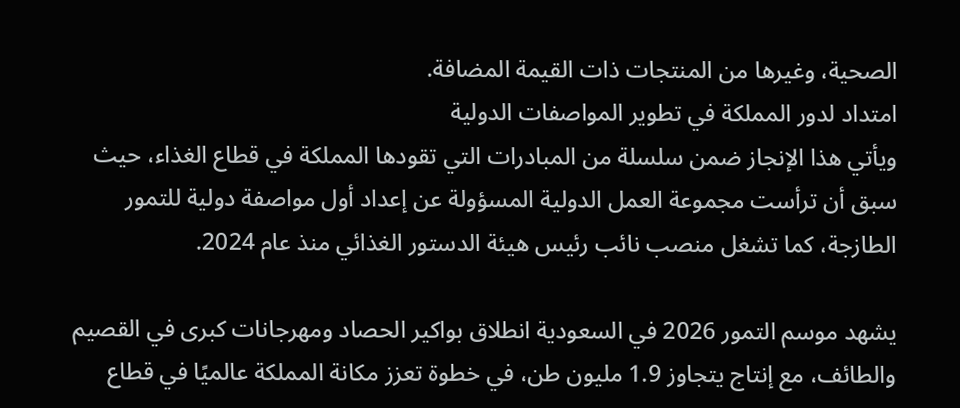الصحية، وغيرها من المنتجات ذات القيمة المضافة.
امتداد لدور المملكة في تطوير المواصفات الدولية
ويأتي هذا الإنجاز ضمن سلسلة من المبادرات التي تقودها المملكة في قطاع الغذاء، حيث سبق أن ترأست مجموعة العمل الدولية المسؤولة عن إعداد أول مواصفة دولية للتمور الطازجة، كما تشغل منصب نائب رئيس هيئة الدستور الغذائي منذ عام 2024.

يشهد موسم التمور 2026 في السعودية انطلاق بواكير الحصاد ومهرجانات كبرى في القصيم والطائف، مع إنتاج يتجاوز 1.9 مليون طن، في خطوة تعزز مكانة المملكة عالميًا في قطاع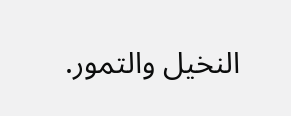النخيل والتمور.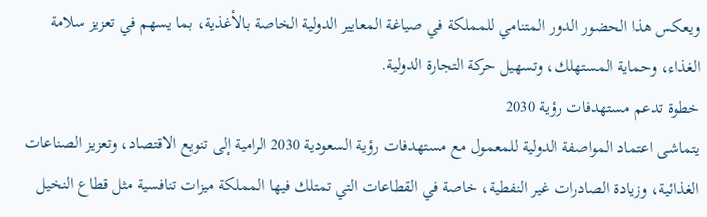ويعكس هذا الحضور الدور المتنامي للمملكة في صياغة المعايير الدولية الخاصة بالأغذية، بما يسهم في تعزيز سلامة الغذاء، وحماية المستهلك، وتسهيل حركة التجارة الدولية.
خطوة تدعم مستهدفات رؤية 2030
يتماشى اعتماد المواصفة الدولية للمعمول مع مستهدفات رؤية السعودية 2030 الرامية إلى تنويع الاقتصاد، وتعزيز الصناعات الغذائية، وزيادة الصادرات غير النفطية، خاصة في القطاعات التي تمتلك فيها المملكة ميزات تنافسية مثل قطاع النخيل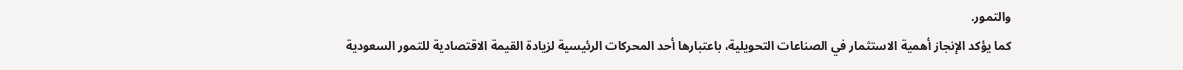والتمور.
كما يؤكد الإنجاز أهمية الاستثمار في الصناعات التحويلية، باعتبارها أحد المحركات الرئيسية لزيادة القيمة الاقتصادية للتمور السعودية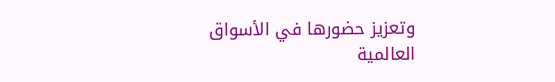وتعزيز حضورها في الأسواق العالمية